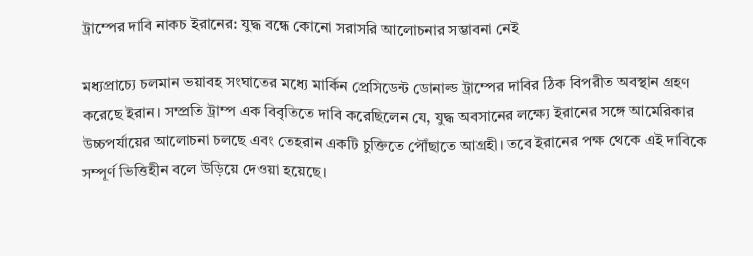ট্রাম্পের দাবি নাকচ ইরানের: যুদ্ধ বন্ধে কোনো সরাসরি আলোচনার সম্ভাবনা নেই

মধ্যপ্রাচ্যে চলমান ভয়াবহ সংঘাতের মধ্যে মার্কিন প্রেসিডেন্ট ডোনাল্ড ট্রাম্পের দাবির ঠিক বিপরীত অবস্থান গ্রহণ করেছে ইরান। সম্প্রতি ট্রাম্প এক বিবৃতিতে দাবি করেছিলেন যে, যুদ্ধ অবসানের লক্ষ্যে ইরানের সঙ্গে আমেরিকার উচ্চপর্যায়ের আলোচনা চলছে এবং তেহরান একটি চুক্তিতে পৌঁছাতে আগ্রহী। তবে ইরানের পক্ষ থেকে এই দাবিকে সম্পূর্ণ ভিত্তিহীন বলে উড়িয়ে দেওয়া হয়েছে।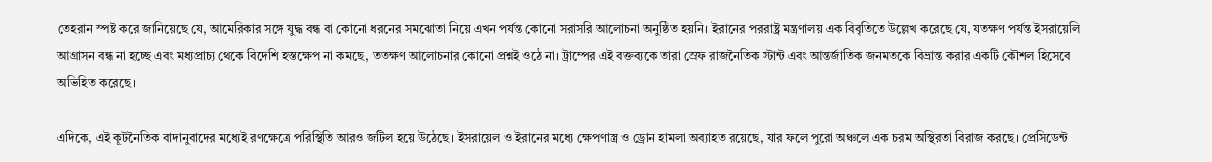তেহরান স্পষ্ট করে জানিয়েছে যে, আমেরিকার সঙ্গে যুদ্ধ বন্ধ বা কোনো ধরনের সমঝোতা নিয়ে এখন পর্যন্ত কোনো সরাসরি আলোচনা অনুষ্ঠিত হয়নি। ইরানের পররাষ্ট্র মন্ত্রণালয় এক বিবৃতিতে উল্লেখ করেছে যে, যতক্ষণ পর্যন্ত ইসরায়েলি আগ্রাসন বন্ধ না হচ্ছে এবং মধ্যপ্রাচ্য থেকে বিদেশি হস্তক্ষেপ না কমছে, ততক্ষণ আলোচনার কোনো প্রশ্নই ওঠে না। ট্রাম্পের এই বক্তব্যকে তারা স্রেফ রাজনৈতিক স্টান্ট এবং আন্তর্জাতিক জনমতকে বিভ্রান্ত করার একটি কৌশল হিসেবে অভিহিত করেছে।

এদিকে, এই কূটনৈতিক বাদানুবাদের মধ্যেই রণক্ষেত্রে পরিস্থিতি আরও জটিল হয়ে উঠেছে। ইসরায়েল ও ইরানের মধ্যে ক্ষেপণাস্ত্র ও ড্রোন হামলা অব্যাহত রয়েছে, যার ফলে পুরো অঞ্চলে এক চরম অস্থিরতা বিরাজ করছে। প্রেসিডেন্ট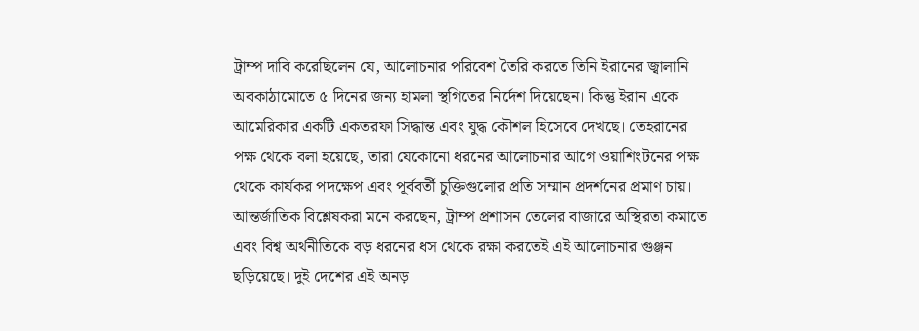ট্রাম্প দাবি করেছিলেন যে, আলোচনার পরিবেশ তৈরি করতে তিনি ইরানের জ্বালানি অবকাঠামোতে ৫ দিনের জন্য হামলা স্থগিতের নির্দেশ দিয়েছেন। কিন্তু ইরান একে আমেরিকার একটি একতরফা সিদ্ধান্ত এবং যুদ্ধ কৌশল হিসেবে দেখছে। তেহরানের পক্ষ থেকে বলা হয়েছে, তারা যেকোনো ধরনের আলোচনার আগে ওয়াশিংটনের পক্ষ থেকে কার্যকর পদক্ষেপ এবং পূর্ববর্তী চুক্তিগুলোর প্রতি সম্মান প্রদর্শনের প্রমাণ চায়। আন্তর্জাতিক বিশ্লেষকরা মনে করছেন, ট্রাম্প প্রশাসন তেলের বাজারে অস্থিরতা কমাতে এবং বিশ্ব অর্থনীতিকে বড় ধরনের ধস থেকে রক্ষা করতেই এই আলোচনার গুঞ্জন ছড়িয়েছে। দুই দেশের এই অনড়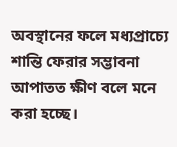অবস্থানের ফলে মধ্যপ্রাচ্যে শান্তি ফেরার সম্ভাবনা আপাতত ক্ষীণ বলে মনে করা হচ্ছে।